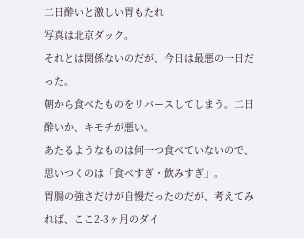二日酔いと激しい胃もたれ
写真は北京ダック。
それとは関係ないのだが、今日は最悪の一日だった。
朝から食べたものをリバースしてしまう。二日酔いか、キモチが悪い。
あたるようなものは何一つ食べていないので、思いつくのは「食べすぎ・飲みすぎ」。
胃腸の強さだけが自慢だったのだが、考えてみれば、ここ2-3ヶ月のダイ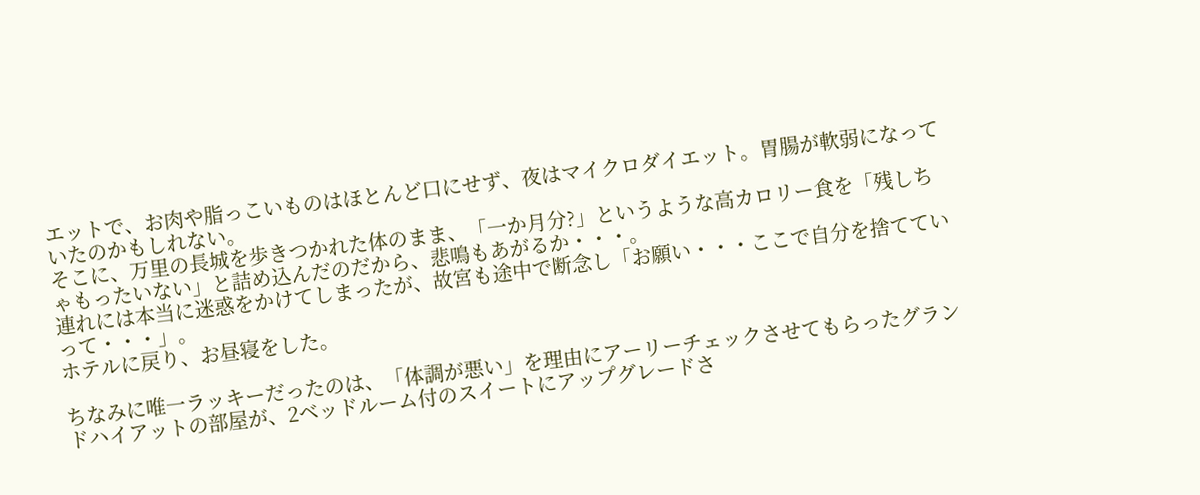エットで、お肉や脂っこいものはほとんど口にせず、夜はマイクロダイエット。胃腸が軟弱になっていたのかもしれない。
そこに、万里の長城を歩きつかれた体のまま、「一か月分?」というような高カロリー食を「残しちゃもったいない」と詰め込んだのだから、悲鳴もあがるか・・・。
連れには本当に迷惑をかけてしまったが、故宮も途中で断念し「お願い・・・ここで自分を捨てていって・・・」。
ホテルに戻り、お昼寝をした。

ちなみに唯一ラッキーだったのは、「体調が悪い」を理由にアーリーチェックさせてもらったグランドハイアットの部屋が、2ベッドルーム付のスイートにアップグレードさ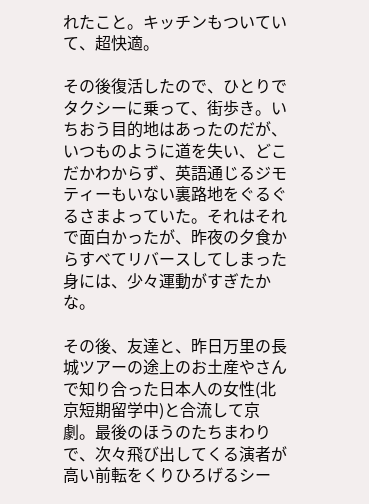れたこと。キッチンもついていて、超快適。

その後復活したので、ひとりでタクシーに乗って、街歩き。いちおう目的地はあったのだが、いつものように道を失い、どこだかわからず、英語通じるジモティーもいない裏路地をぐるぐるさまよっていた。それはそれで面白かったが、昨夜の夕食からすべてリバースしてしまった身には、少々運動がすぎたかな。

その後、友達と、昨日万里の長城ツアーの途上のお土産やさんで知り合った日本人の女性(北京短期留学中)と合流して京劇。最後のほうのたちまわりで、次々飛び出してくる演者が高い前転をくりひろげるシー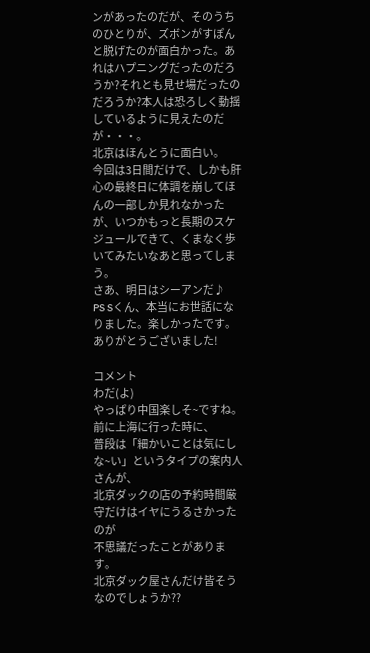ンがあったのだが、そのうちのひとりが、ズボンがすぽんと脱げたのが面白かった。あれはハプニングだったのだろうか?それとも見せ場だったのだろうか?本人は恐ろしく動揺しているように見えたのだが・・・。
北京はほんとうに面白い。
今回は3日間だけで、しかも肝心の最終日に体調を崩してほんの一部しか見れなかったが、いつかもっと長期のスケジュールできて、くまなく歩いてみたいなあと思ってしまう。
さあ、明日はシーアンだ♪
PS Sくん、本当にお世話になりました。楽しかったです。ありがとうございました!

コメント
わだ(よ)
やっぱり中国楽しそ~ですね。
前に上海に行った時に、
普段は「細かいことは気にしな~い」というタイプの案内人さんが、
北京ダックの店の予約時間厳守だけはイヤにうるさかったのが
不思議だったことがあります。
北京ダック屋さんだけ皆そうなのでしょうか??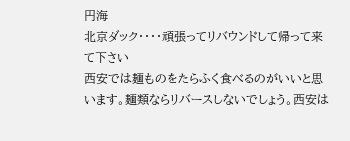円海
北京ダック・・・・頑張ってリバウンドして帰って来て下さい
西安では麺ものをたらふく食べるのがいいと思います。麺類ならリバースしないでしょう。西安は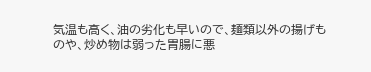気温も高く、油の劣化も早いので、麺類以外の揚げものや、炒め物は弱った胃腸に悪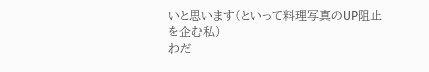いと思います(といって料理写真のUP阻止を企む私)
わだ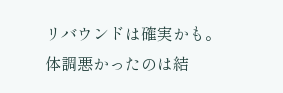リバウンドは確実かも。
体調悪かったのは結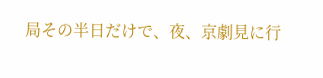局その半日だけで、夜、京劇見に行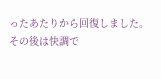ったあたりから回復しました。その後は快調で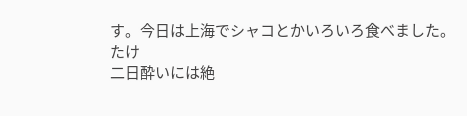す。今日は上海でシャコとかいろいろ食べました。
たけ
二日酔いには絶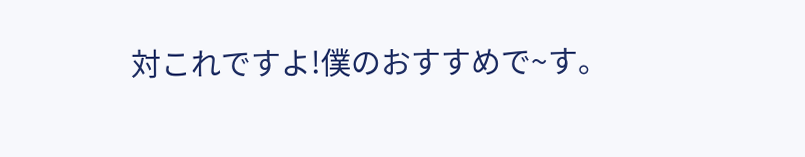対これですよ!僕のおすすめで~す。